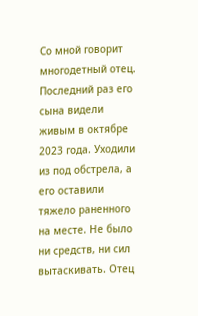Со мной говорит многодетный отец. Последний раз его сына видели живым в октябре 2023 года. Уходили из под обстрела, а его оставили тяжело раненного на месте. Не было ни средств, ни сил вытаскивать. Отец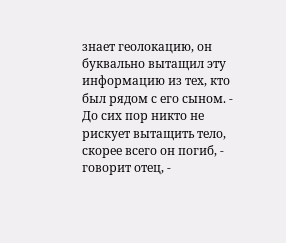знает геолокацию, он буквально вытащил эту информацию из тех, кто был рядом с его сыном. - До сих пор никто не рискует вытащить тело, скорее всего он погиб, - говорит отец, -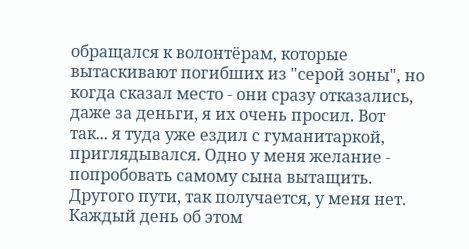обращался к волонтёрам, которые вытаскивают погибших из "серой зоны", но когда сказал место - они сразу отказались, даже за деньги, я их очень просил. Вот так... я туда уже ездил с гуманитаркой, приглядывался. Одно у меня желание - попробовать самому сына вытащить. Другого пути, так получается, у меня нет. Каждый день об этом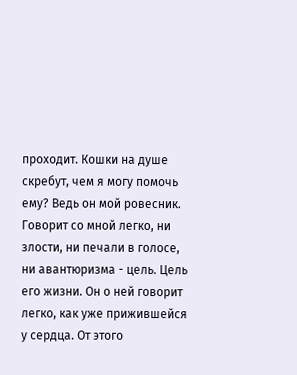проходит. Кошки на душе скребут, чем я могу помочь ему? Ведь он мой ровесник. Говорит со мной легко, ни злости, ни печали в голосе, ни авантюризма - цель. Цель его жизни. Он о ней говорит легко, как уже прижившейся у сердца. От этого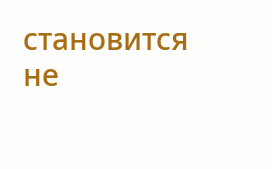становится не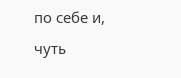по себе и, чуть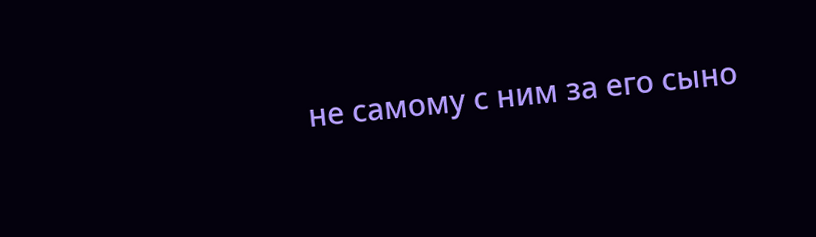не самому с ним за его сыно